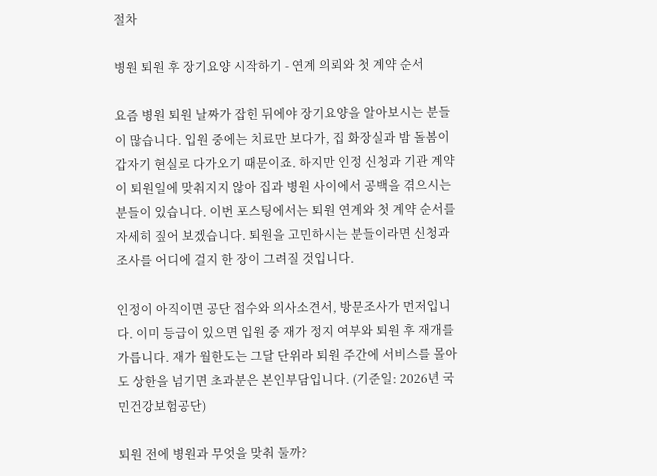절차

병원 퇴원 후 장기요양 시작하기 - 연계 의뢰와 첫 계약 순서

요즘 병원 퇴원 날짜가 잡힌 뒤에야 장기요양을 알아보시는 분들이 많습니다. 입원 중에는 치료만 보다가, 집 화장실과 밤 돌봄이 갑자기 현실로 다가오기 때문이죠. 하지만 인정 신청과 기관 계약이 퇴원일에 맞춰지지 않아 집과 병원 사이에서 공백을 겪으시는 분들이 있습니다. 이번 포스팅에서는 퇴원 연계와 첫 계약 순서를 자세히 짚어 보겠습니다. 퇴원을 고민하시는 분들이라면 신청과 조사를 어디에 걸지 한 장이 그려질 것입니다.

인정이 아직이면 공단 접수와 의사소견서, 방문조사가 먼저입니다. 이미 등급이 있으면 입원 중 재가 정지 여부와 퇴원 후 재개를 가릅니다. 재가 월한도는 그달 단위라 퇴원 주간에 서비스를 몰아도 상한을 넘기면 초과분은 본인부담입니다. (기준일: 2026년 국민건강보험공단)

퇴원 전에 병원과 무엇을 맞춰 둘까?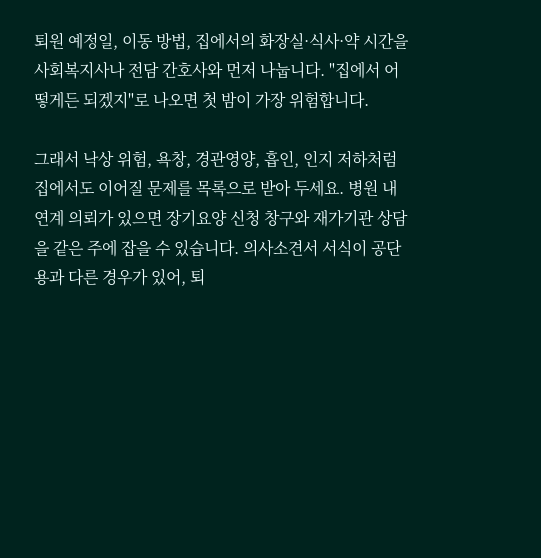퇴원 예정일, 이동 방법, 집에서의 화장실·식사·약 시간을 사회복지사나 전담 간호사와 먼저 나눕니다. "집에서 어떻게든 되겠지"로 나오면 첫 밤이 가장 위험합니다.

그래서 낙상 위험, 욕창, 경관영양, 흡인, 인지 저하처럼 집에서도 이어질 문제를 목록으로 받아 두세요. 병원 내 연계 의뢰가 있으면 장기요양 신청 창구와 재가기관 상담을 같은 주에 잡을 수 있습니다. 의사소견서 서식이 공단용과 다른 경우가 있어, 퇴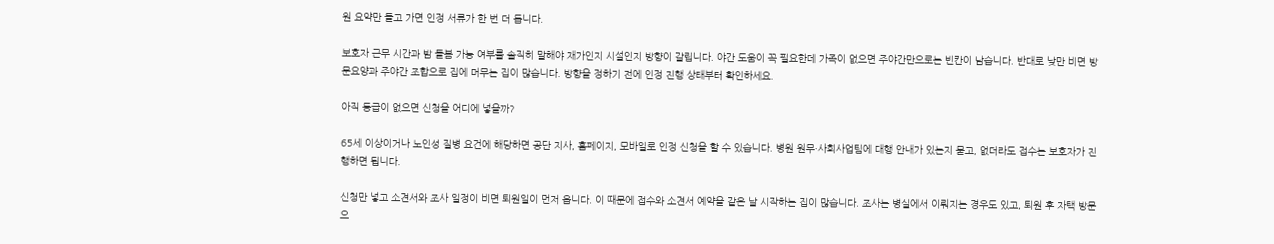원 요약만 들고 가면 인정 서류가 한 번 더 돕니다.

보호자 근무 시간과 밤 돌봄 가능 여부를 솔직히 말해야 재가인지 시설인지 방향이 갈립니다. 야간 도움이 꼭 필요한데 가족이 없으면 주야간만으로는 빈칸이 남습니다. 반대로 낮만 비면 방문요양과 주야간 조합으로 집에 머무는 집이 많습니다. 방향을 정하기 전에 인정 진행 상태부터 확인하세요.

아직 등급이 없으면 신청을 어디에 넣을까?

65세 이상이거나 노인성 질병 요건에 해당하면 공단 지사, 홈페이지, 모바일로 인정 신청을 할 수 있습니다. 병원 원무·사회사업팀에 대행 안내가 있는지 묻고, 없더라도 접수는 보호자가 진행하면 됩니다.

신청만 넣고 소견서와 조사 일정이 비면 퇴원일이 먼저 옵니다. 이 때문에 접수와 소견서 예약을 같은 날 시작하는 집이 많습니다. 조사는 병실에서 이뤄지는 경우도 있고, 퇴원 후 자택 방문으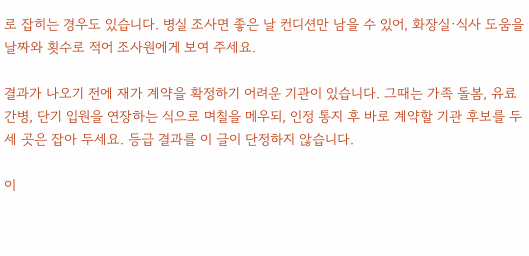로 잡히는 경우도 있습니다. 병실 조사면 좋은 날 컨디션만 남을 수 있어, 화장실·식사 도움을 날짜와 횟수로 적어 조사원에게 보여 주세요.

결과가 나오기 전에 재가 계약을 확정하기 어려운 기관이 있습니다. 그때는 가족 돌봄, 유료 간병, 단기 입원을 연장하는 식으로 며칠을 메우되, 인정 통지 후 바로 계약할 기관 후보를 두세 곳은 잡아 두세요. 등급 결과를 이 글이 단정하지 않습니다.

이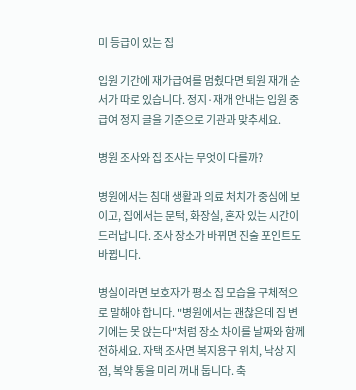미 등급이 있는 집

입원 기간에 재가급여를 멈췄다면 퇴원 재개 순서가 따로 있습니다. 정지·재개 안내는 입원 중 급여 정지 글을 기준으로 기관과 맞추세요.

병원 조사와 집 조사는 무엇이 다를까?

병원에서는 침대 생활과 의료 처치가 중심에 보이고, 집에서는 문턱, 화장실, 혼자 있는 시간이 드러납니다. 조사 장소가 바뀌면 진술 포인트도 바뀝니다.

병실이라면 보호자가 평소 집 모습을 구체적으로 말해야 합니다. "병원에서는 괜찮은데 집 변기에는 못 앉는다"처럼 장소 차이를 날짜와 함께 전하세요. 자택 조사면 복지용구 위치, 낙상 지점, 복약 통을 미리 꺼내 둡니다. 축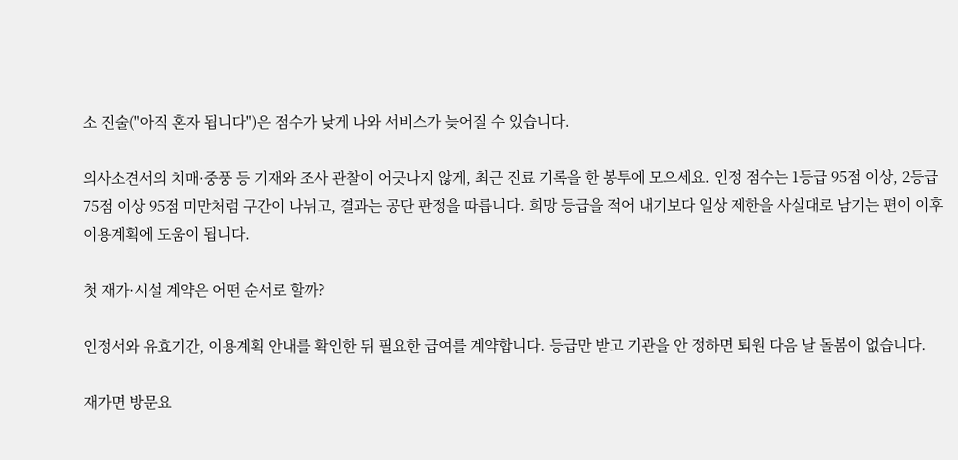소 진술("아직 혼자 됩니다")은 점수가 낮게 나와 서비스가 늦어질 수 있습니다.

의사소견서의 치매·중풍 등 기재와 조사 관찰이 어긋나지 않게, 최근 진료 기록을 한 봉투에 모으세요. 인정 점수는 1등급 95점 이상, 2등급 75점 이상 95점 미만처럼 구간이 나뉘고, 결과는 공단 판정을 따릅니다. 희망 등급을 적어 내기보다 일상 제한을 사실대로 남기는 편이 이후 이용계획에 도움이 됩니다.

첫 재가·시설 계약은 어떤 순서로 할까?

인정서와 유효기간, 이용계획 안내를 확인한 뒤 필요한 급여를 계약합니다. 등급만 받고 기관을 안 정하면 퇴원 다음 날 돌봄이 없습니다.

재가면 방문요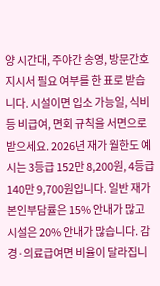양 시간대, 주야간 송영, 방문간호 지시서 필요 여부를 한 표로 받습니다. 시설이면 입소 가능일, 식비 등 비급여, 면회 규칙을 서면으로 받으세요. 2026년 재가 월한도 예시는 3등급 152만 8,200원, 4등급 140만 9,700원입니다. 일반 재가 본인부담률은 15% 안내가 많고 시설은 20% 안내가 많습니다. 감경·의료급여면 비율이 달라집니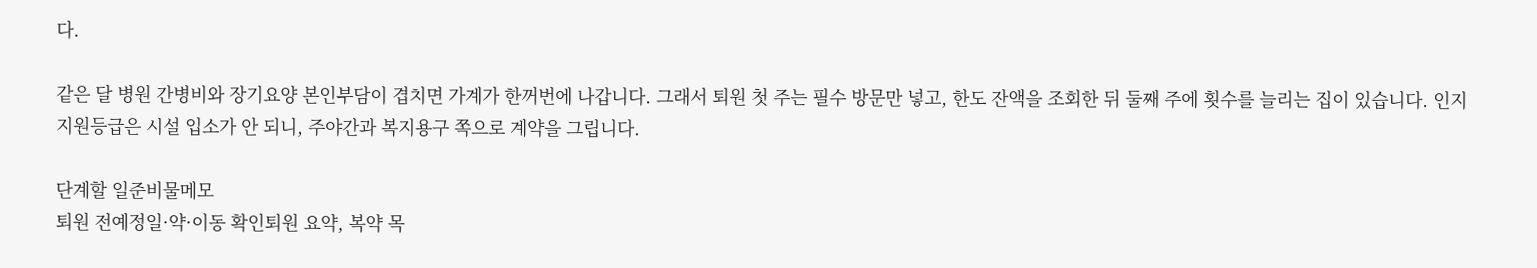다.

같은 달 병원 간병비와 장기요양 본인부담이 겹치면 가계가 한꺼번에 나갑니다. 그래서 퇴원 첫 주는 필수 방문만 넣고, 한도 잔액을 조회한 뒤 둘째 주에 횟수를 늘리는 집이 있습니다. 인지지원등급은 시설 입소가 안 되니, 주야간과 복지용구 쪽으로 계약을 그립니다.

단계할 일준비물메모
퇴원 전예정일·약·이동 확인퇴원 요약, 복약 목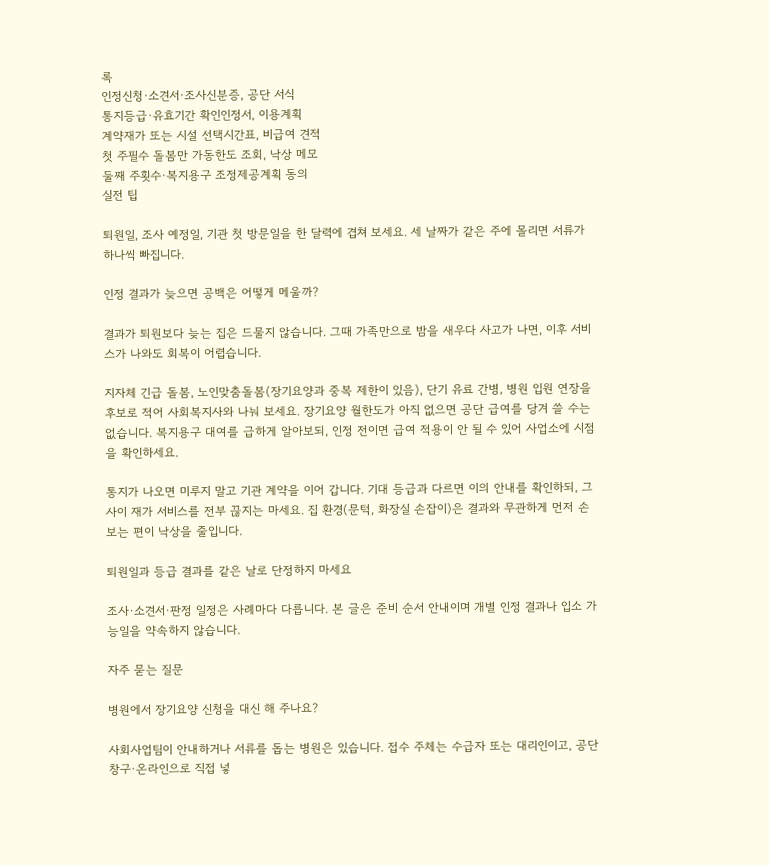록
인정신청·소견서·조사신분증, 공단 서식
통지등급·유효기간 확인인정서, 이용계획
계약재가 또는 시설 선택시간표, 비급여 견적
첫 주필수 돌봄만 가동한도 조회, 낙상 메모
둘째 주횟수·복지용구 조정제공계획 동의
실전 팁

퇴원일, 조사 예정일, 기관 첫 방문일을 한 달력에 겹쳐 보세요. 세 날짜가 같은 주에 몰리면 서류가 하나씩 빠집니다.

인정 결과가 늦으면 공백은 어떻게 메울까?

결과가 퇴원보다 늦는 집은 드물지 않습니다. 그때 가족만으로 밤을 새우다 사고가 나면, 이후 서비스가 나와도 회복이 어렵습니다.

지자체 긴급 돌봄, 노인맞춤돌봄(장기요양과 중복 제한이 있음), 단기 유료 간병, 병원 입원 연장을 후보로 적어 사회복지사와 나눠 보세요. 장기요양 월한도가 아직 없으면 공단 급여를 당겨 쓸 수는 없습니다. 복지용구 대여를 급하게 알아보되, 인정 전이면 급여 적용이 안 될 수 있어 사업소에 시점을 확인하세요.

통지가 나오면 미루지 말고 기관 계약을 이어 갑니다. 기대 등급과 다르면 이의 안내를 확인하되, 그 사이 재가 서비스를 전부 끊지는 마세요. 집 환경(문턱, 화장실 손잡이)은 결과와 무관하게 먼저 손보는 편이 낙상을 줄입니다.

퇴원일과 등급 결과를 같은 날로 단정하지 마세요

조사·소견서·판정 일정은 사례마다 다릅니다. 본 글은 준비 순서 안내이며 개별 인정 결과나 입소 가능일을 약속하지 않습니다.

자주 묻는 질문

병원에서 장기요양 신청을 대신 해 주나요?

사회사업팀이 안내하거나 서류를 돕는 병원은 있습니다. 접수 주체는 수급자 또는 대리인이고, 공단 창구·온라인으로 직접 넣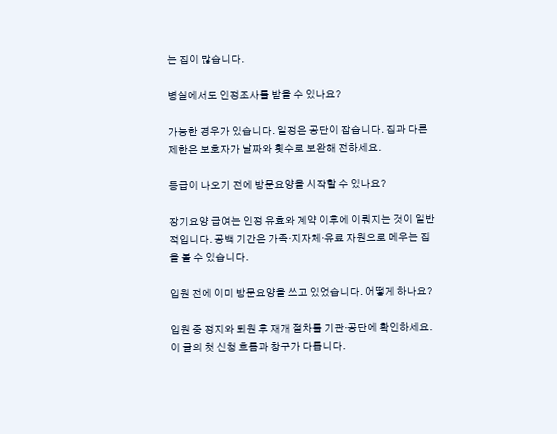는 집이 많습니다.

병실에서도 인정조사를 받을 수 있나요?

가능한 경우가 있습니다. 일정은 공단이 잡습니다. 집과 다른 제한은 보호자가 날짜와 횟수로 보완해 전하세요.

등급이 나오기 전에 방문요양을 시작할 수 있나요?

장기요양 급여는 인정 유효와 계약 이후에 이뤄지는 것이 일반적입니다. 공백 기간은 가족·지자체·유료 자원으로 메우는 집을 볼 수 있습니다.

입원 전에 이미 방문요양을 쓰고 있었습니다. 어떻게 하나요?

입원 중 정지와 퇴원 후 재개 절차를 기관·공단에 확인하세요. 이 글의 첫 신청 흐름과 창구가 다릅니다.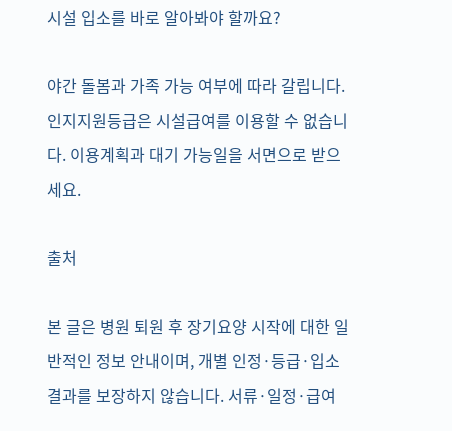시설 입소를 바로 알아봐야 할까요?

야간 돌봄과 가족 가능 여부에 따라 갈립니다. 인지지원등급은 시설급여를 이용할 수 없습니다. 이용계획과 대기 가능일을 서면으로 받으세요.

출처

본 글은 병원 퇴원 후 장기요양 시작에 대한 일반적인 정보 안내이며, 개별 인정·등급·입소 결과를 보장하지 않습니다. 서류·일정·급여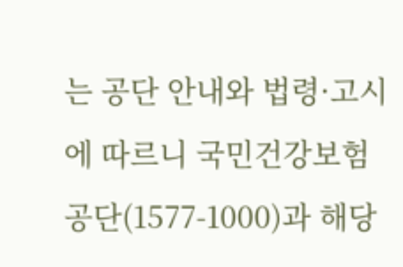는 공단 안내와 법령·고시에 따르니 국민건강보험공단(1577-1000)과 해당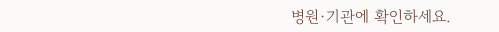병원·기관에 확인하세요.